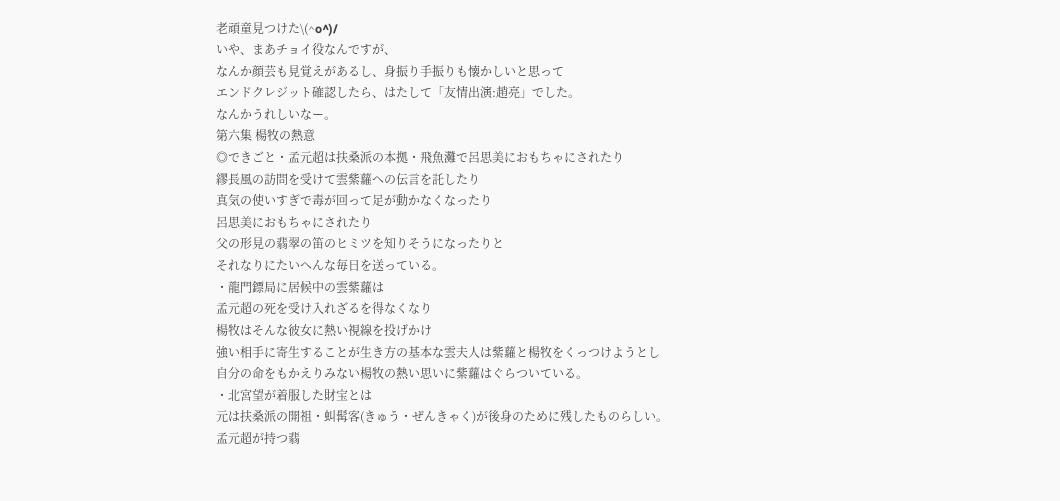老頑童見つけた\(^o^)/
いや、まあチョイ役なんですが、
なんか顔芸も見覚えがあるし、身振り手振りも懐かしいと思って
エンドクレジット確認したら、はたして「友情出演:趙亮」でした。
なんかうれしいなー。
第六集 楊牧の熱意
◎できごと・孟元超は扶桑派の本拠・飛魚灘で呂思美におもちゃにされたり
繆長風の訪問を受けて雲紫蘿への伝言を託したり
真気の使いすぎで毒が回って足が動かなくなったり
呂思美におもちゃにされたり
父の形見の翡翠の笛のヒミツを知りそうになったりと
それなりにたいへんな毎日を送っている。
・龍門鏢局に居候中の雲紫蘿は
孟元超の死を受け入れざるを得なくなり
楊牧はそんな彼女に熱い視線を投げかけ
強い相手に寄生することが生き方の基本な雲夫人は紫蘿と楊牧をくっつけようとし
自分の命をもかえりみない楊牧の熱い思いに紫蘿はぐらついている。
・北宮望が着服した財宝とは
元は扶桑派の開祖・虯髯客(きゅう・ぜんきゃく)が後身のために残したものらしい。
孟元超が持つ翡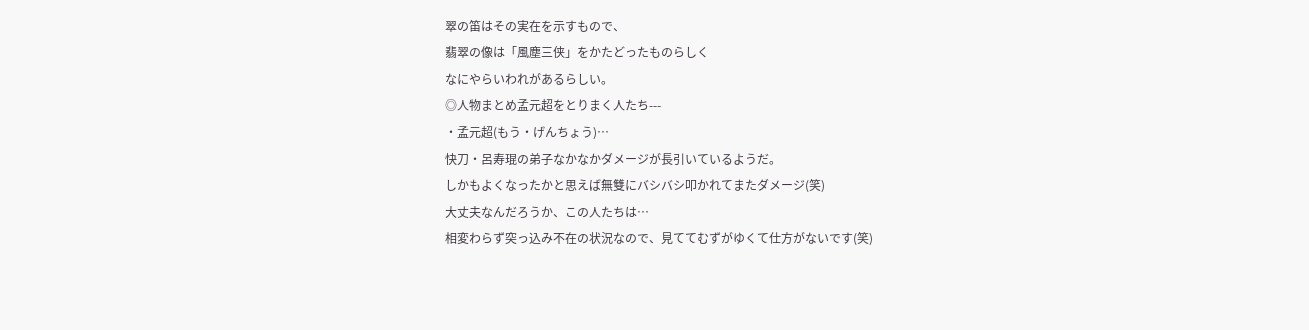翠の笛はその実在を示すもので、
翡翠の像は「風塵三侠」をかたどったものらしく
なにやらいわれがあるらしい。
◎人物まとめ孟元超をとりまく人たち---
・孟元超(もう・げんちょう)…
快刀・呂寿琨の弟子なかなかダメージが長引いているようだ。
しかもよくなったかと思えば無雙にバシバシ叩かれてまたダメージ(笑)
大丈夫なんだろうか、この人たちは…
相変わらず突っ込み不在の状況なので、見ててむずがゆくて仕方がないです(笑)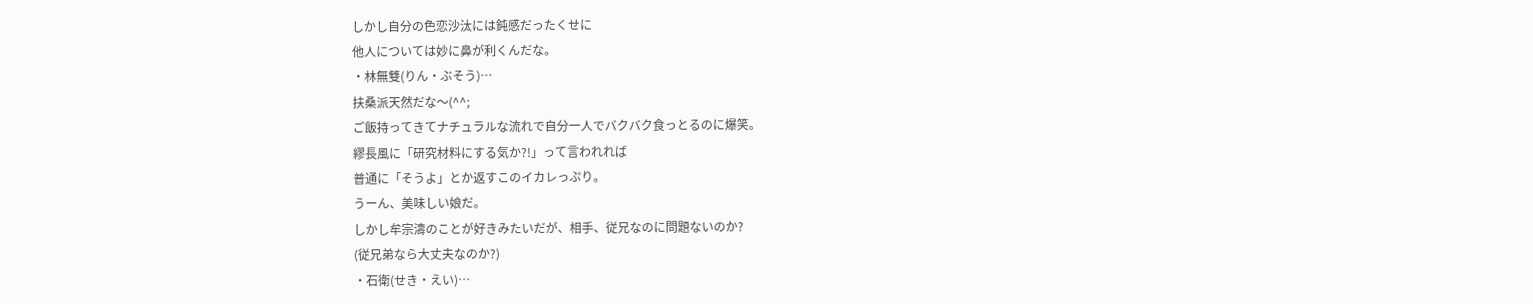しかし自分の色恋沙汰には鈍感だったくせに
他人については妙に鼻が利くんだな。
・林無雙(りん・ぶそう)…
扶桑派天然だな〜(^^;
ご飯持ってきてナチュラルな流れで自分一人でバクバク食っとるのに爆笑。
繆長風に「研究材料にする気か?!」って言われれば
普通に「そうよ」とか返すこのイカレっぷり。
うーん、美味しい娘だ。
しかし牟宗濤のことが好きみたいだが、相手、従兄なのに問題ないのか?
(従兄弟なら大丈夫なのか?)
・石衛(せき・えい)…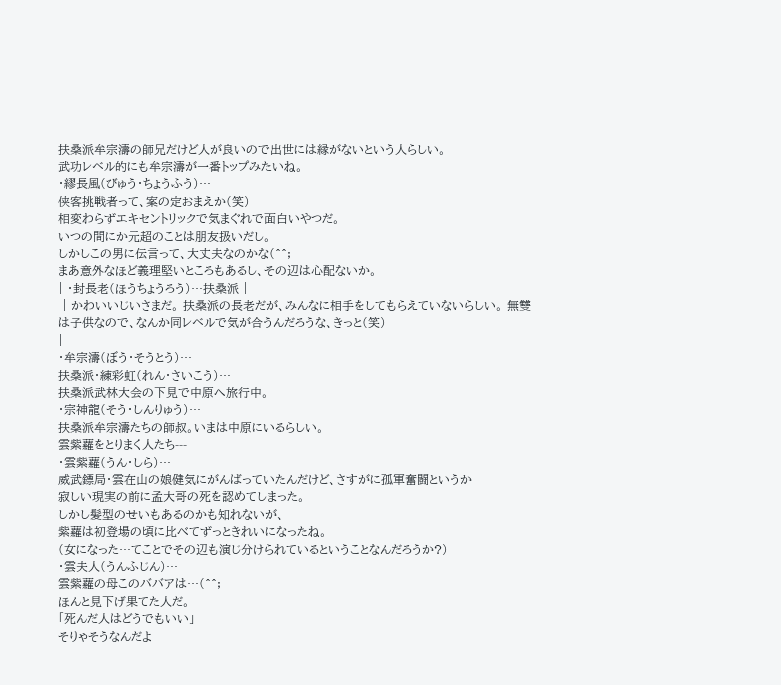扶桑派牟宗濤の師兄だけど人が良いので出世には縁がないという人らしい。
武功レベル的にも牟宗濤が一番トップみたいね。
・繆長風(びゅう・ちょうふう)…
侠客挑戦者って、案の定おまえか(笑)
相変わらずエキセントリックで気まぐれで面白いやつだ。
いつの間にか元超のことは朋友扱いだし。
しかしこの男に伝言って、大丈夫なのかな(^^;
まあ意外なほど義理堅いところもあるし、その辺は心配ないか。
| ・封長老(ほうちょうろう)…扶桑派 |
 | かわいいじいさまだ。 扶桑派の長老だが、みんなに相手をしてもらえていないらしい。 無雙は子供なので、なんか同レベルで気が合うんだろうな、きっと(笑)
|
・牟宗濤(ぼう・そうとう)…
扶桑派・練彩虹(れん・さいこう)…
扶桑派武林大会の下見で中原へ旅行中。
・宗神龍(そう・しんりゅう)…
扶桑派牟宗濤たちの師叔。いまは中原にいるらしい。
雲紫蘿をとりまく人たち---
・雲紫蘿(うん・しら)…
威武鏢局・雲在山の娘健気にがんばっていたんだけど、さすがに孤軍奮闘というか
寂しい現実の前に孟大哥の死を認めてしまった。
しかし髪型のせいもあるのかも知れないが、
紫蘿は初登場の頃に比べてずっときれいになったね。
(女になった…てことでその辺も演じ分けられているということなんだろうか?)
・雲夫人(うんふじん)…
雲紫蘿の母このババアは…(^^;
ほんと見下げ果てた人だ。
「死んだ人はどうでもいい」
そりゃそうなんだよ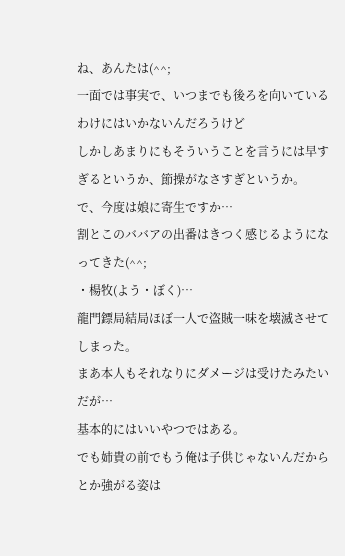ね、あんたは(^^;
一面では事実で、いつまでも後ろを向いているわけにはいかないんだろうけど
しかしあまりにもそういうことを言うには早すぎるというか、節操がなさすぎというか。
で、今度は娘に寄生ですか…
割とこのババアの出番はきつく感じるようになってきた(^^;
・楊牧(よう・ぼく)…
龍門鏢局結局ほぼ一人で盗賊一味を壊滅させてしまった。
まあ本人もそれなりにダメージは受けたみたいだが…
基本的にはいいやつではある。
でも姉貴の前でもう俺は子供じゃないんだからとか強がる姿は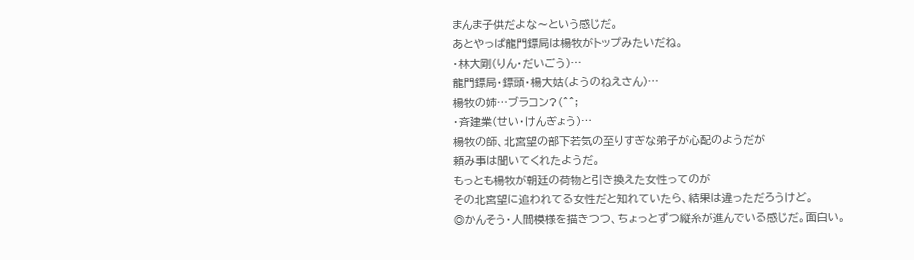まんま子供だよな〜という感じだ。
あとやっぱ龍門鏢局は楊牧がトップみたいだね。
・林大剛(りん・だいごう)…
龍門鏢局・鏢頭・楊大姑(ようのねえさん)…
楊牧の姉…ブラコン?(^^;
・斉建業(せい・けんぎょう)…
楊牧の師、北宮望の部下若気の至りすぎな弟子が心配のようだが
頼み事は聞いてくれたようだ。
もっとも楊牧が朝廷の荷物と引き換えた女性ってのが
その北宮望に追われてる女性だと知れていたら、結果は違っただろうけど。
◎かんそう・人間模様を描きつつ、ちょっとずつ縦糸が進んでいる感じだ。面白い。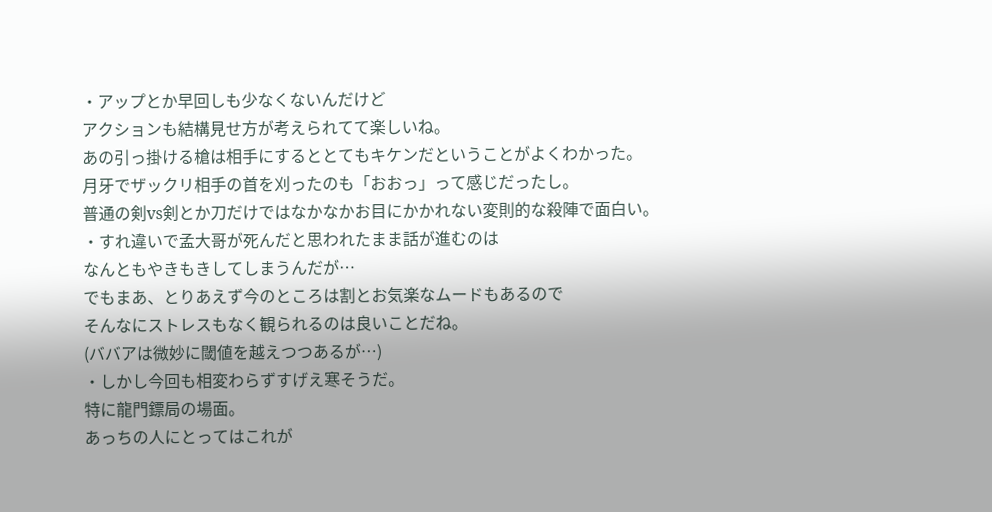・アップとか早回しも少なくないんだけど
アクションも結構見せ方が考えられてて楽しいね。
あの引っ掛ける槍は相手にするととてもキケンだということがよくわかった。
月牙でザックリ相手の首を刈ったのも「おおっ」って感じだったし。
普通の剣vs剣とか刀だけではなかなかお目にかかれない変則的な殺陣で面白い。
・すれ違いで孟大哥が死んだと思われたまま話が進むのは
なんともやきもきしてしまうんだが…
でもまあ、とりあえず今のところは割とお気楽なムードもあるので
そんなにストレスもなく観られるのは良いことだね。
(ババアは微妙に閾値を越えつつあるが…)
・しかし今回も相変わらずすげえ寒そうだ。
特に龍門鏢局の場面。
あっちの人にとってはこれが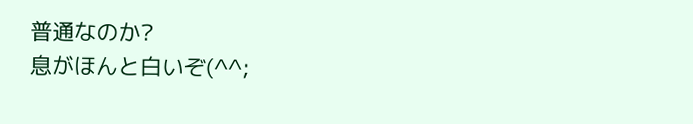普通なのか?
息がほんと白いぞ(^^;